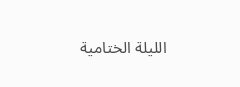الليلة الختامية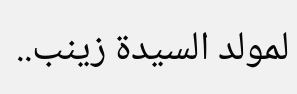لمولد السيدة زينب..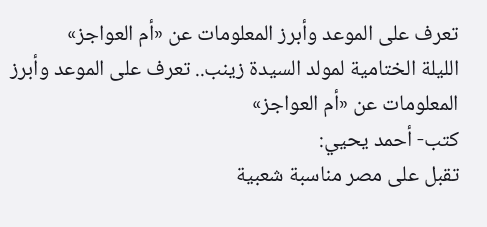تعرف على الموعد وأبرز المعلومات عن «أم العواجز»
الليلة الختامية لمولد السيدة زينب.. تعرف على الموعد وأبرز المعلومات عن «أم العواجز»
كتب- أحمد يحيي:
تقبل على مصر مناسبة شعبية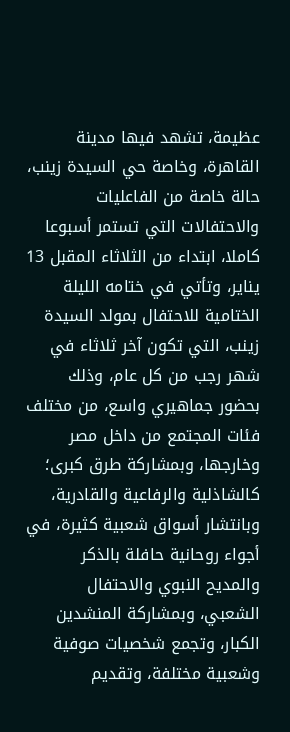عظيمة، تشهد فيها مدينة القاهرة، وخاصة حي السيدة زينب، حالة خاصة من الفاعليات والاحتفالات التي تستمر أسبوعا كاملا، ابتداء من الثلاثاء المقبل 13 يناير، وتأتي في ختامه الليلة الختامية للاحتفال بمولد السيدة زينب، التي تكون آخر ثلاثاء في شهر رجب من كل عام، وذلك بحضور جماهيري واسع، من مختلف فئات المجتمع من داخل مصر وخارجها، وبمشاركة طرق كبرى؛ كالشاذلية والرفاعية والقادرية، وبانتشار أسواق شعبية كثيرة، في أجواء روحانية حافلة بالذكر والمديح النبوي والاحتفال الشعبي، وبمشاركة المنشدين الكبار، وتجمع شخصيات صوفية وشعبية مختلفة، وتقديم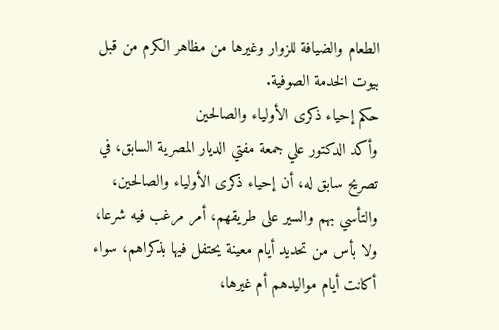الطعام والضيافة للزوار وغيرها من مظاهر الكرم من قبل بيوت الخدمة الصوفية.
حكم إحياء ذكرى الأولياء والصالحين
وأكد الدكتور علي جمعة مفتي الديار المصرية السابق، في تصريح سابق له، أن إحياء ذكرى الأولياء والصالحين، والتأسي بهم والسير على طريقهم، أمر مرغب فيه شرعا، ولا بأس من تحديد أيام معينة يحتفل فيها بذكراهم، سواء أكانت أيام مواليدهم أم غيرها،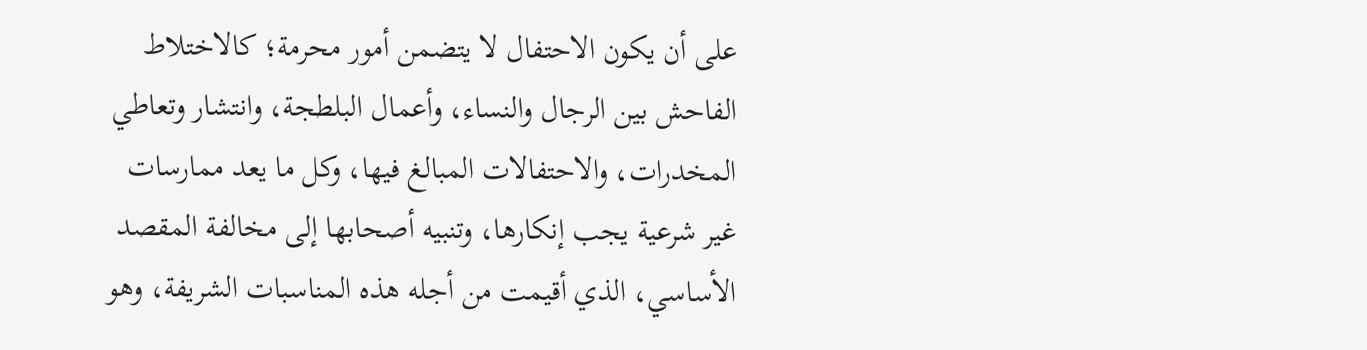على أن يكون الاحتفال لا يتضمن أمور محرمة؛ كالاختلاط الفاحش بين الرجال والنساء، وأعمال البلطجة، وانتشار وتعاطي المخدرات، والاحتفالات المبالغ فيها، وكل ما يعد ممارسات غير شرعية يجب إنكارها، وتنبيه أصحابها إلى مخالفة المقصد الأساسي، الذي أقيمت من أجله هذه المناسبات الشريفة، وهو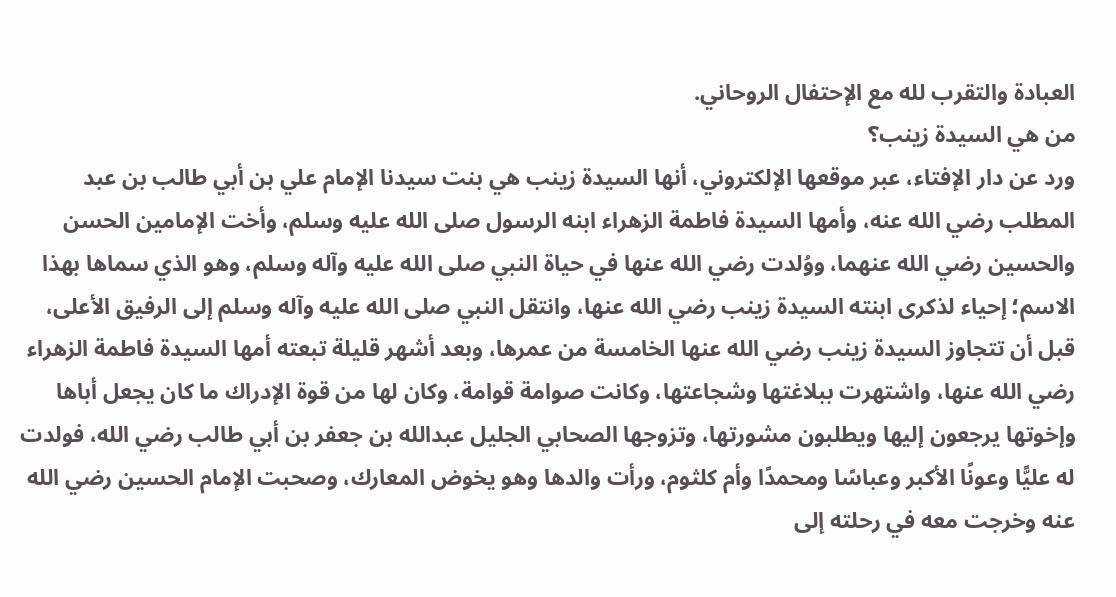العبادة والتقرب لله مع الإحتفال الروحاني.
من هي السيدة زينب؟
ورد عن دار الإفتاء، عبر موقعها الإلكتروني، أنها السيدة زينب هي بنت سيدنا الإمام علي بن أبي طالب بن عبد المطلب رضي الله عنه، وأمها السيدة فاطمة الزهراء ابنه الرسول صلى الله عليه وسلم، وأخت الإمامين الحسن والحسين رضي الله عنهما، ووُلدت رضي الله عنها في حياة النبي صلى الله عليه وآله وسلم، وهو الذي سماها بهذا الاسم؛ إحياء لذكرى ابنته السيدة زينب رضي الله عنها، وانتقل النبي صلى الله عليه وآله وسلم إلى الرفيق الأعلى، قبل أن تتجاوز السيدة زينب رضي الله عنها الخامسة من عمرها، وبعد أشهر قليلة تبعته أمها السيدة فاطمة الزهراء رضي الله عنها، واشتهرت ببلاغتها وشجاعتها، وكانت صوامة قوامة، وكان لها من قوة الإدراك ما كان يجعل أباها وإخوتها يرجعون إليها ويطلبون مشورتها، وتزوجها الصحابي الجليل عبدالله بن جعفر بن أبي طالب رضي الله، فولدت له عليًّا وعونًا الأكبر وعباسًا ومحمدًا وأم كلثوم، ورأت والدها وهو يخوض المعارك، وصحبت الإمام الحسين رضي الله عنه وخرجت معه في رحلته إلى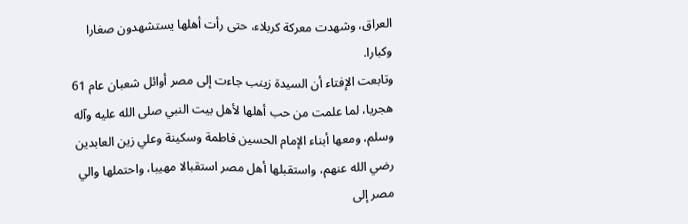العراق، وشهدت معركة كربلاء، حتى رأت أهلها يستشهدون صغارا وكبارا.
وتابعت الإفتاء أن السيدة زينب جاءت إلى مصر أوائل شعبان عام 61 هجريا، لما علمت من حب أهلها لأهل بيت النبي صلى الله عليه وآله وسلم، ومعها أبناء الإمام الحسين فاطمة وسكينة وعلي زين العابدين رضي الله عنهم، واستقبلها أهل مصر استقبالا مهيبا، واحتملها والي مصر إلى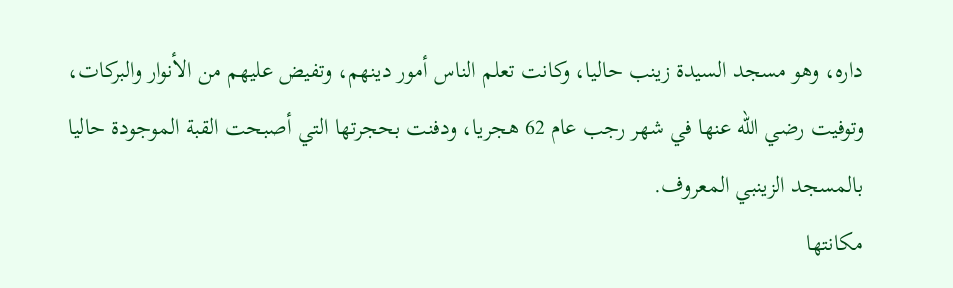داره، وهو مسجد السيدة زينب حاليا، وكانت تعلم الناس أمور دينهم، وتفيض عليهم من الأنوار والبركات، وتوفيت رضي الله عنها في شهر رجب عام 62 هجريا، ودفنت بحجرتها التي أصبحت القبة الموجودة حاليا بالمسجد الزينبي المعروف.
مكانتها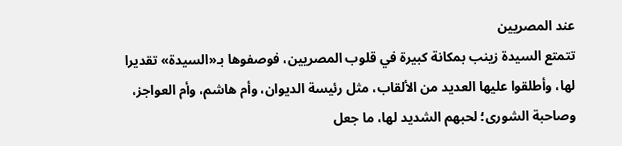عند المصريين
تتمتع السيدة زينب بمكانة كبيرة في قلوب المصريين، فوصفوها بـ«السيدة» تقديرا لها، وأطلقوا عليها العديد من الألقاب، مثل رئيسة الديوان، وأم هاشم، وأم العواجز، وصاحبة الشورى؛ لحبهم الشديد لها، ما جعل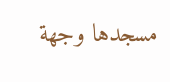مسجدها وجهة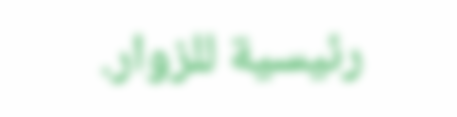رئيسية للزوار.